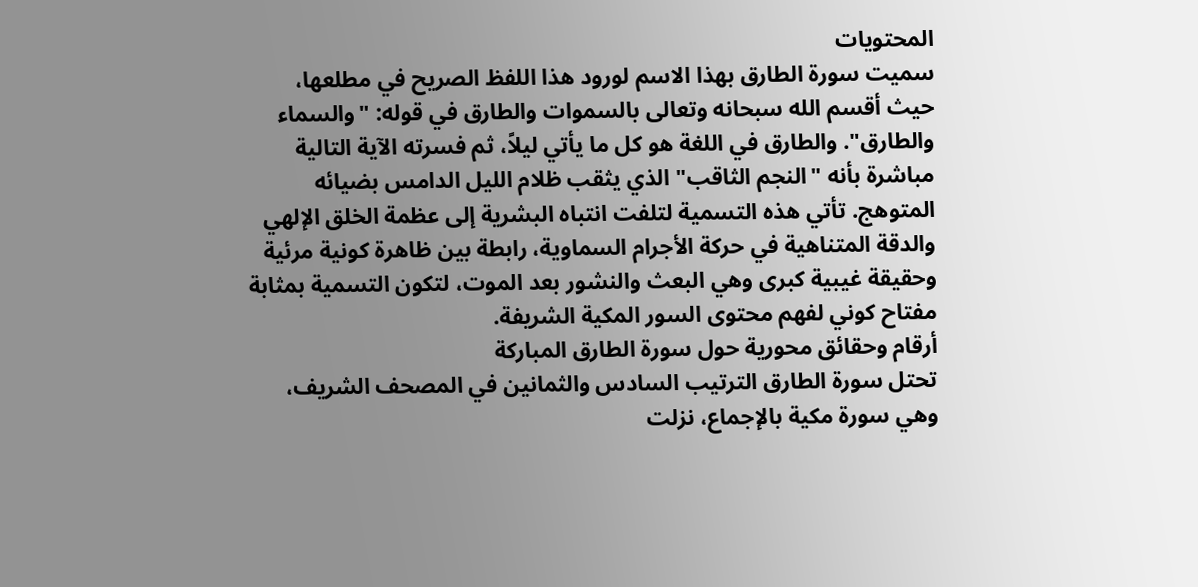المحتويات
سميت سورة الطارق بهذا الاسم لورود هذا اللفظ الصريح في مطلعها، حيث أقسم الله سبحانه وتعالى بالسموات والطارق في قوله: "والسماء والطارق". والطارق في اللغة هو كل ما يأتي ليلاً، ثم فسرته الآية التالية مباشرة بأنه "النجم الثاقب" الذي يثقب ظلام الليل الدامس بضيائه المتوهج. تأتي هذه التسمية لتلفت انتباه البشرية إلى عظمة الخلق الإلهي والدقة المتناهية في حركة الأجرام السماوية، رابطة بين ظاهرة كونية مرئية وحقيقة غيبية كبرى وهي البعث والنشور بعد الموت، لتكون التسمية بمثابة مفتاح كوني لفهم محتوى السور المكية الشريفة.
أرقام وحقائق محورية حول سورة الطارق المباركة
تحتل سورة الطارق الترتيب السادس والثمانين في المصحف الشريف، وهي سورة مكية بالإجماع، نزلت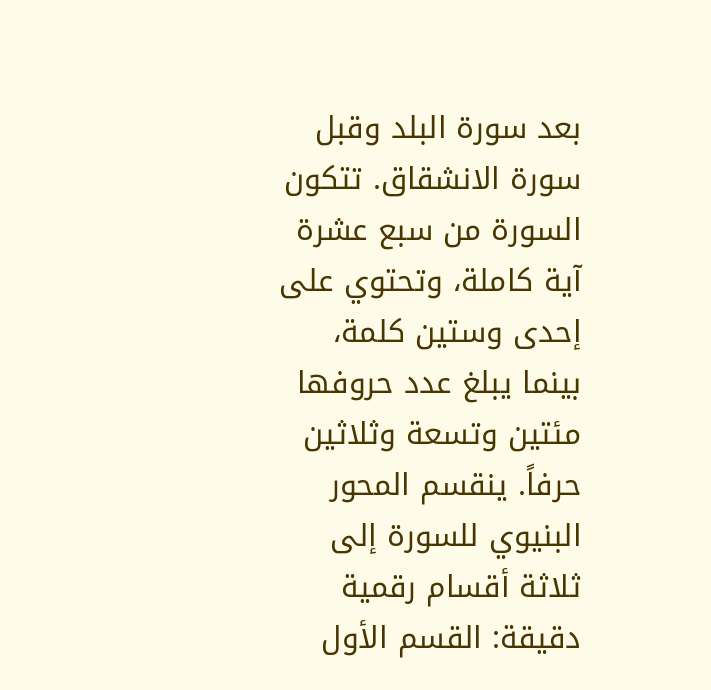بعد سورة البلد وقبل سورة الانشقاق. تتكون السورة من سبع عشرة آية كاملة، وتحتوي على إحدى وستين كلمة، بينما يبلغ عدد حروفها مئتين وتسعة وثلاثين حرفاً. ينقسم المحور البنيوي للسورة إلى ثلاثة أقسام رقمية دقيقة: القسم الأول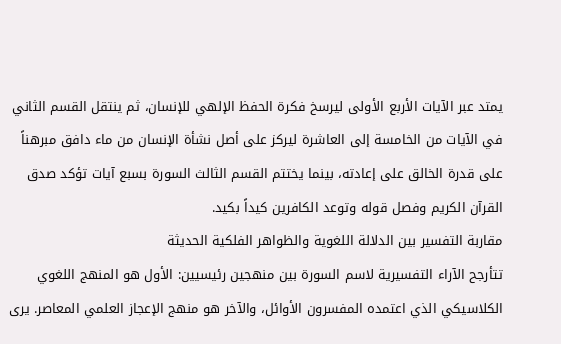يمتد عبر الآيات الأربع الأولى ليرسخ فكرة الحفظ الإلهي للإنسان، ثم ينتقل القسم الثاني في الآيات من الخامسة إلى العاشرة ليركز على أصل نشأة الإنسان من ماء دافق مبرهناً على قدرة الخالق على إعادته، بينما يختتم القسم الثالث السورة بسبع آيات تؤكد صدق القرآن الكريم وفصل قوله وتوعد الكافرين كيداً بكيد.
مقاربة التفسير بين الدلالة اللغوية والظواهر الفلكية الحديثة
تتأرجح الآراء التفسيرية لاسم السورة بين منهجين رئيسيين: الأول هو المنهج اللغوي الكلاسيكي الذي اعتمده المفسرون الأوائل، والآخر هو منهج الإعجاز العلمي المعاصر. يرى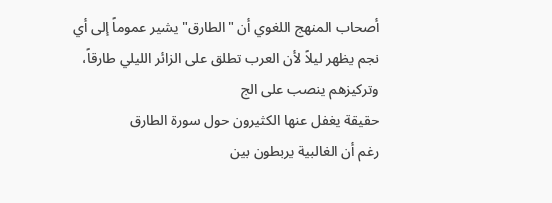أصحاب المنهج اللغوي أن "الطارق" يشير عموماً إلى أي نجم يظهر ليلاً لأن العرب تطلق على الزائر الليلي طارقاً، وتركيزهم ينصب على الج
حقيقة يغفل عنها الكثيرون حول سورة الطارق
رغم أن الغالبية يربطون بين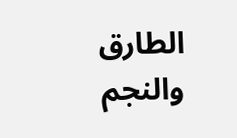الطارق والنجم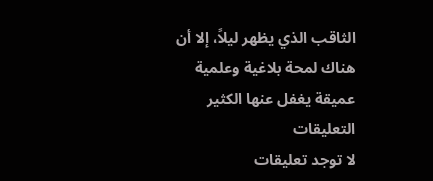الثاقب الذي يظهر ليلاً، إلا أن هناك لمحة بلاغية وعلمية عميقة يغفل عنها الكثير
التعليقات
لا توجد تعليقات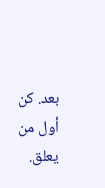بعد. كن أول من يعلق.